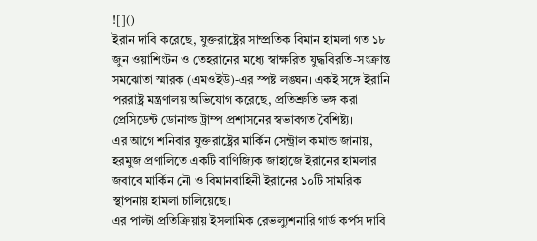![]()
ইরান দাবি করেছে, যুক্তরাষ্ট্রের সাম্প্রতিক বিমান হামলা গত ১৮ জুন ওয়াশিংটন ও তেহরানের মধ্যে স্বাক্ষরিত যুদ্ধবিরতি-সংক্রান্ত সমঝোতা স্মারক (এমওইউ)-এর স্পষ্ট লঙ্ঘন। একই সঙ্গে ইরানি পররাষ্ট্র মন্ত্রণালয় অভিযোগ করেছে, প্রতিশ্রুতি ভঙ্গ করা প্রেসিডেন্ট ডোনাল্ড ট্রাম্প প্রশাসনের স্বভাবগত বৈশিষ্ট্য।
এর আগে শনিবার যুক্তরাষ্ট্রের মার্কিন সেন্ট্রাল কমান্ড জানায়, হরমুজ প্রণালিতে একটি বাণিজ্যিক জাহাজে ইরানের হামলার জবাবে মার্কিন নৌ ও বিমানবাহিনী ইরানের ১০টি সামরিক স্থাপনায় হামলা চালিয়েছে।
এর পাল্টা প্রতিক্রিয়ায় ইসলামিক রেভল্যুশনারি গার্ড কর্পস দাবি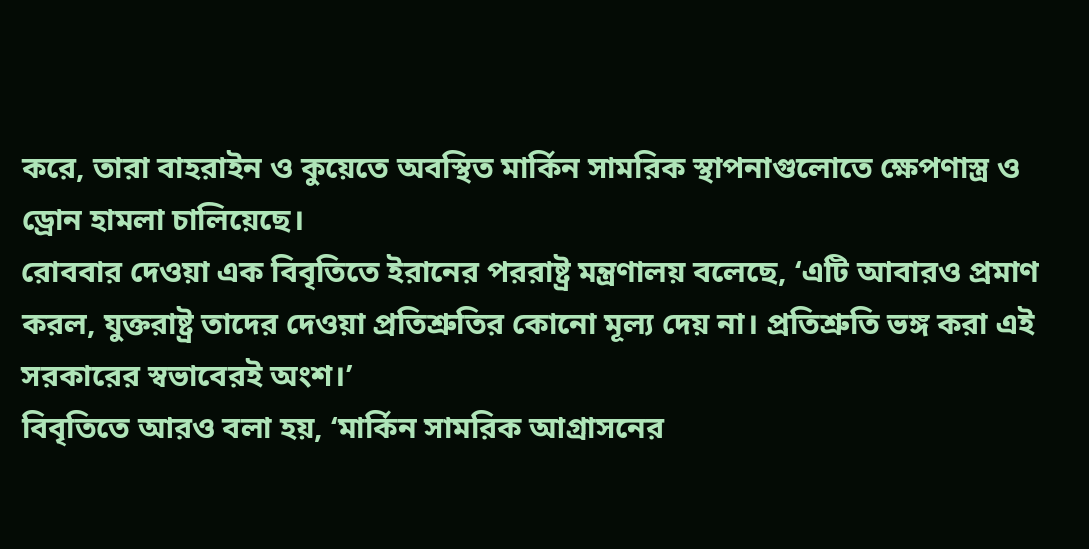করে, তারা বাহরাইন ও কুয়েতে অবস্থিত মার্কিন সামরিক স্থাপনাগুলোতে ক্ষেপণাস্ত্র ও ড্রোন হামলা চালিয়েছে।
রোববার দেওয়া এক বিবৃতিতে ইরানের পররাষ্ট্র মন্ত্রণালয় বলেছে, ‘এটি আবারও প্রমাণ করল, যুক্তরাষ্ট্র তাদের দেওয়া প্রতিশ্রুতির কোনো মূল্য দেয় না। প্রতিশ্রুতি ভঙ্গ করা এই সরকারের স্বভাবেরই অংশ।’
বিবৃতিতে আরও বলা হয়, ‘মার্কিন সামরিক আগ্রাসনের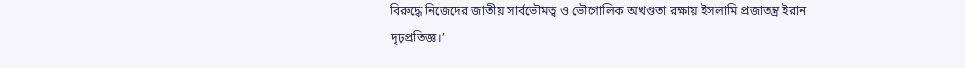বিরুদ্ধে নিজেদের জাতীয় সার্বভৌমত্ব ও ভৌগোলিক অখণ্ডতা রক্ষায় ইসলামি প্রজাতন্ত্র ইরান দৃঢ়প্রতিজ্ঞ।’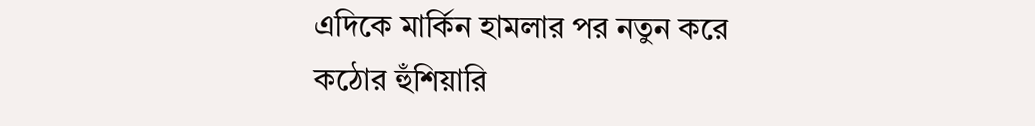এদিকে মার্কিন হামলার পর নতুন করে কঠোর হুঁশিয়ারি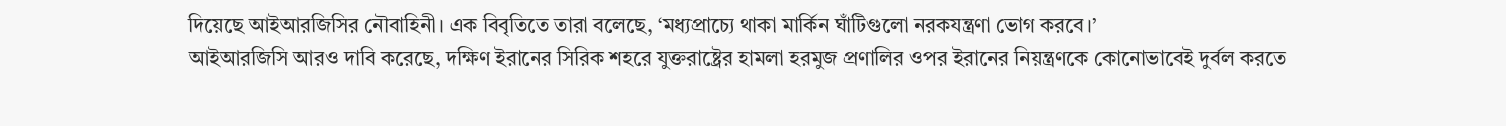দিয়েছে আইআরজিসির নৌবাহিনী। এক বিবৃতিতে তারা বলেছে, ‘মধ্যপ্রাচ্যে থাকা মার্কিন ঘাঁটিগুলো নরকযন্ত্রণা ভোগ করবে।’
আইআরজিসি আরও দাবি করেছে, দক্ষিণ ইরানের সিরিক শহরে যুক্তরাষ্ট্রের হামলা হরমুজ প্রণালির ওপর ইরানের নিয়ন্ত্রণকে কোনোভাবেই দুর্বল করতে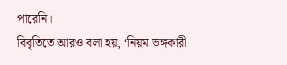পারেনি।
বিবৃতিতে আরও বলা হয়, ‘নিয়ম ভঙ্গকারী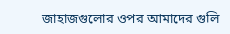জাহাজগুলোর ওপর আমাদের গুলি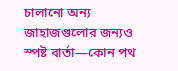চালানো অন্য জাহাজগুলোর জন্যও স্পষ্ট বার্তা—কোন পথ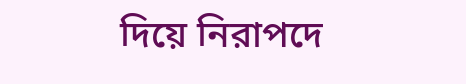দিয়ে নিরাপদে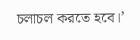চলাচল করতে হবে।’